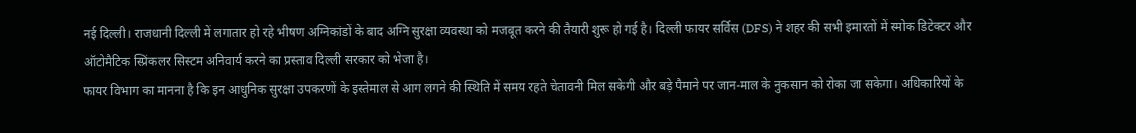नई दिल्ली। राजधानी दिल्ली में लगातार हो रहे भीषण अग्निकांडों के बाद अग्नि सुरक्षा व्यवस्था को मजबूत करने की तैयारी शुरू हो गई है। दिल्ली फायर सर्विस (DFS) ने शहर की सभी इमारतों में स्मोक डिटेक्टर और ऑटोमैटिक स्प्रिंकलर सिस्टम अनिवार्य करने का प्रस्ताव दिल्ली सरकार को भेजा है।
फायर विभाग का मानना है कि इन आधुनिक सुरक्षा उपकरणों के इस्तेमाल से आग लगने की स्थिति में समय रहते चेतावनी मिल सकेगी और बड़े पैमाने पर जान-माल के नुकसान को रोका जा सकेगा। अधिकारियों के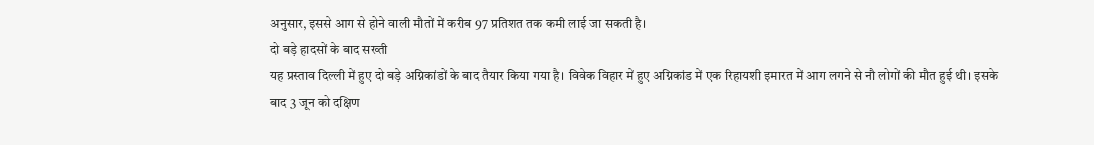अनुसार, इससे आग से होने वाली मौतों में करीब 97 प्रतिशत तक कमी लाई जा सकती है।
दो बड़े हादसों के बाद सख्ती
यह प्रस्ताव दिल्ली में हुए दो बड़े अग्निकांडों के बाद तैयार किया गया है। विवेक विहार में हुए अग्निकांड में एक रिहायशी इमारत में आग लगने से नौ लोगों की मौत हुई थी। इसके बाद 3 जून को दक्षिण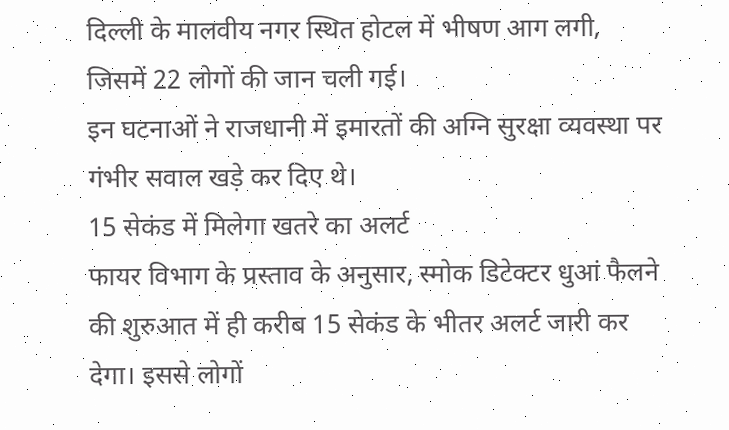दिल्ली के मालवीय नगर स्थित होटल में भीषण आग लगी, जिसमें 22 लोगों की जान चली गई।
इन घटनाओं ने राजधानी में इमारतों की अग्नि सुरक्षा व्यवस्था पर गंभीर सवाल खड़े कर दिए थे।
15 सेकंड में मिलेगा खतरे का अलर्ट
फायर विभाग के प्रस्ताव के अनुसार, स्मोक डिटेक्टर धुआं फैलने की शुरुआत में ही करीब 15 सेकंड के भीतर अलर्ट जारी कर देगा। इससे लोगों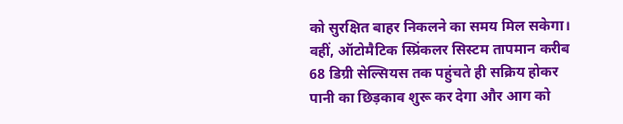को सुरक्षित बाहर निकलने का समय मिल सकेगा।
वहीं, ऑटोमैटिक स्प्रिंकलर सिस्टम तापमान करीब 68 डिग्री सेल्सियस तक पहुंचते ही सक्रिय होकर पानी का छिड़काव शुरू कर देगा और आग को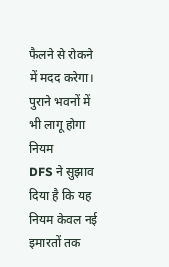फैलने से रोकने में मदद करेगा।
पुराने भवनों में भी लागू होगा नियम
DFS ने सुझाव दिया है कि यह नियम केवल नई इमारतों तक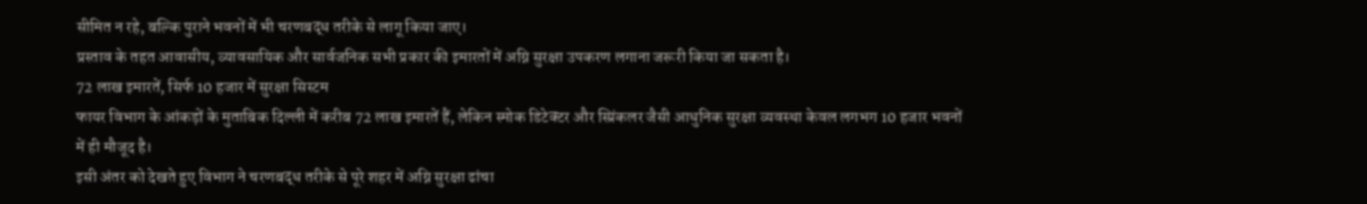सीमित न रहे, बल्कि पुराने भवनों में भी चरणबद्ध तरीके से लागू किया जाए।
प्रस्ताव के तहत आवासीय, व्यावसायिक और सार्वजनिक सभी प्रकार की इमारतों में अग्नि सुरक्षा उपकरण लगाना जरूरी किया जा सकता है।
72 लाख इमारतें, सिर्फ 10 हजार में सुरक्षा सिस्टम
फायर विभाग के आंकड़ों के मुताबिक दिल्ली में करीब 72 लाख इमारतें हैं, लेकिन स्मोक डिटेक्टर और स्प्रिंकलर जैसी आधुनिक सुरक्षा व्यवस्था केवल लगभग 10 हजार भवनों में ही मौजूद है।
इसी अंतर को देखते हुए विभाग ने चरणबद्ध तरीके से पूरे शहर में अग्नि सुरक्षा ढांचा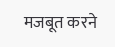मजबूत करने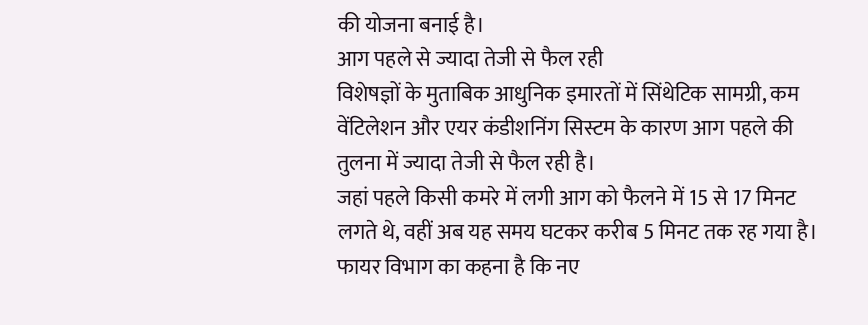की योजना बनाई है।
आग पहले से ज्यादा तेजी से फैल रही
विशेषज्ञों के मुताबिक आधुनिक इमारतों में सिंथेटिक सामग्री, कम वेंटिलेशन और एयर कंडीशनिंग सिस्टम के कारण आग पहले की तुलना में ज्यादा तेजी से फैल रही है।
जहां पहले किसी कमरे में लगी आग को फैलने में 15 से 17 मिनट लगते थे, वहीं अब यह समय घटकर करीब 5 मिनट तक रह गया है।
फायर विभाग का कहना है कि नए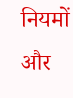नियमों और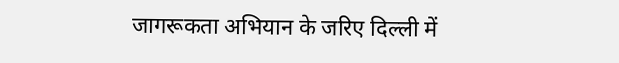जागरूकता अभियान के जरिए दिल्ली में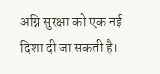अग्नि सुरक्षा को एक नई दिशा दी जा सकती है।